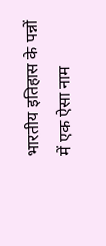भारतीय इतिहास के पन्नों में एक ऐसा नाम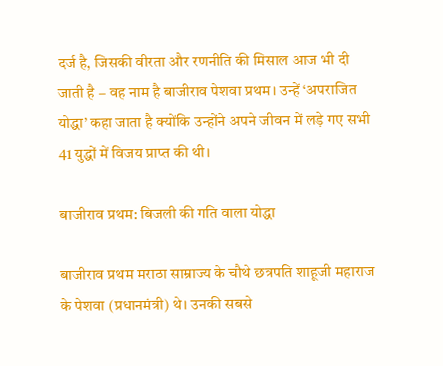दर्ज है, जिसकी वीरता और रणनीति की मिसाल आज भी दी जाती है – वह नाम है बाजीराव पेशवा प्रथम। उन्हें ‘अपराजित योद्धा’ कहा जाता है क्योंकि उन्होंने अपने जीवन में लड़े गए सभी 41 युद्धों में विजय प्राप्त की थी।

बाजीराव प्रथम: बिजली की गति वाला योद्धा

बाजीराव प्रथम मराठा साम्राज्य के चौथे छत्रपति शाहूजी महाराज के पेशवा (प्रधानमंत्री) थे। उनकी सबसे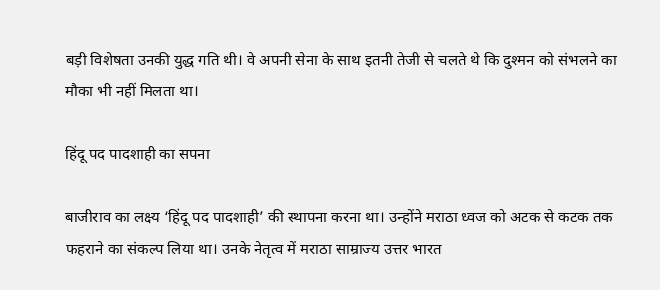बड़ी विशेषता उनकी युद्ध गति थी। वे अपनी सेना के साथ इतनी तेजी से चलते थे कि दुश्मन को संभलने का मौका भी नहीं मिलता था।

हिंदू पद पादशाही का सपना

बाजीराव का लक्ष्य ‘हिंदू पद पादशाही’ की स्थापना करना था। उन्होंने मराठा ध्वज को अटक से कटक तक फहराने का संकल्प लिया था। उनके नेतृत्व में मराठा साम्राज्य उत्तर भारत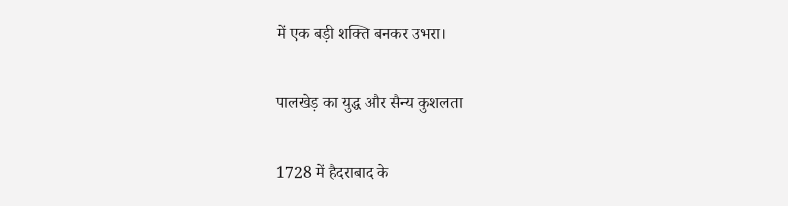में एक बड़ी शक्ति बनकर उभरा।

पालखेड़ का युद्ध और सैन्य कुशलता

1728 में हैदराबाद के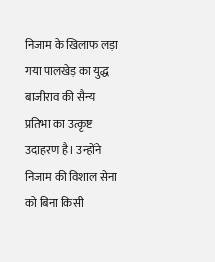निजाम के खिलाफ लड़ा गया पालखेड़ का युद्ध बाजीराव की सैन्य प्रतिभा का उत्कृष्ट उदाहरण है। उन्होंने निजाम की विशाल सेना को बिना किसी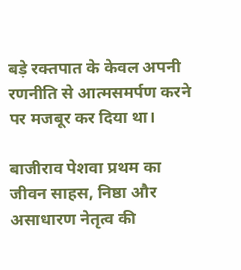बड़े रक्तपात के केवल अपनी रणनीति से आत्मसमर्पण करने पर मजबूर कर दिया था।

बाजीराव पेशवा प्रथम का जीवन साहस, निष्ठा और असाधारण नेतृत्व की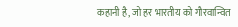कहानी है, जो हर भारतीय को गौरवान्वित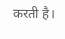करती है।